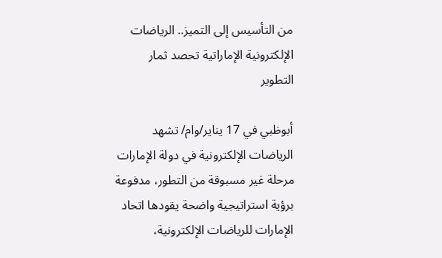من التأسيس إلى التميز.. الرياضات الإلكترونية الإماراتية تحصد ثمار التطوير

أبوظبي في 17 يناير/وام/ تشهد الرياضات الإلكترونية في دولة الإمارات مرحلة غير مسبوقة من التطور، مدفوعة برؤية استراتيجية واضحة يقودها اتحاد الإمارات للرياضات الإلكترونية،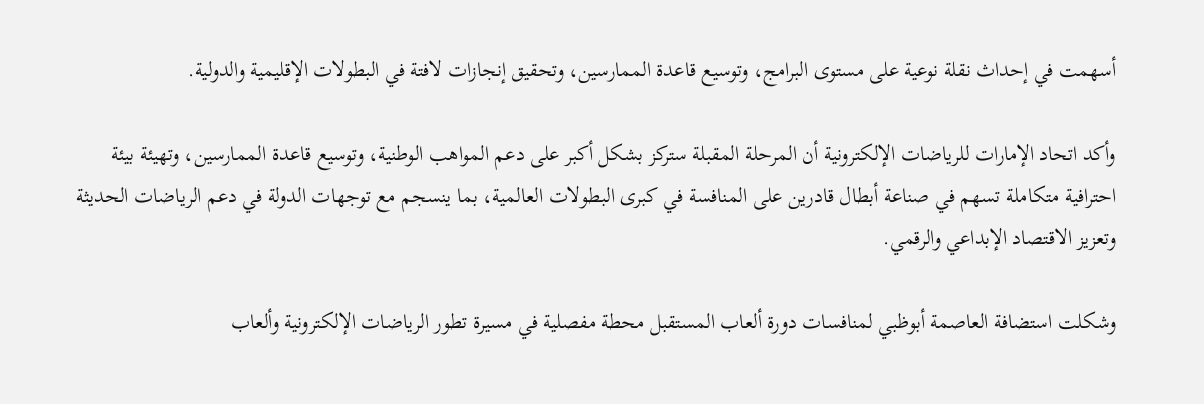أسهمت في إحداث نقلة نوعية على مستوى البرامج، وتوسيع قاعدة الممارسين، وتحقيق إنجازات لافتة في البطولات الإقليمية والدولية.

وأكد اتحاد الإمارات للرياضات الإلكترونية أن المرحلة المقبلة ستركز بشكل أكبر على دعم المواهب الوطنية، وتوسيع قاعدة الممارسين، وتهيئة بيئة احترافية متكاملة تسهم في صناعة أبطال قادرين على المنافسة في كبرى البطولات العالمية، بما ينسجم مع توجهات الدولة في دعم الرياضات الحديثة وتعزيز الاقتصاد الإبداعي والرقمي.

وشكلت استضافة العاصمة أبوظبي لمنافسات دورة ألعاب المستقبل محطة مفصلية في مسيرة تطور الرياضات الإلكترونية وألعاب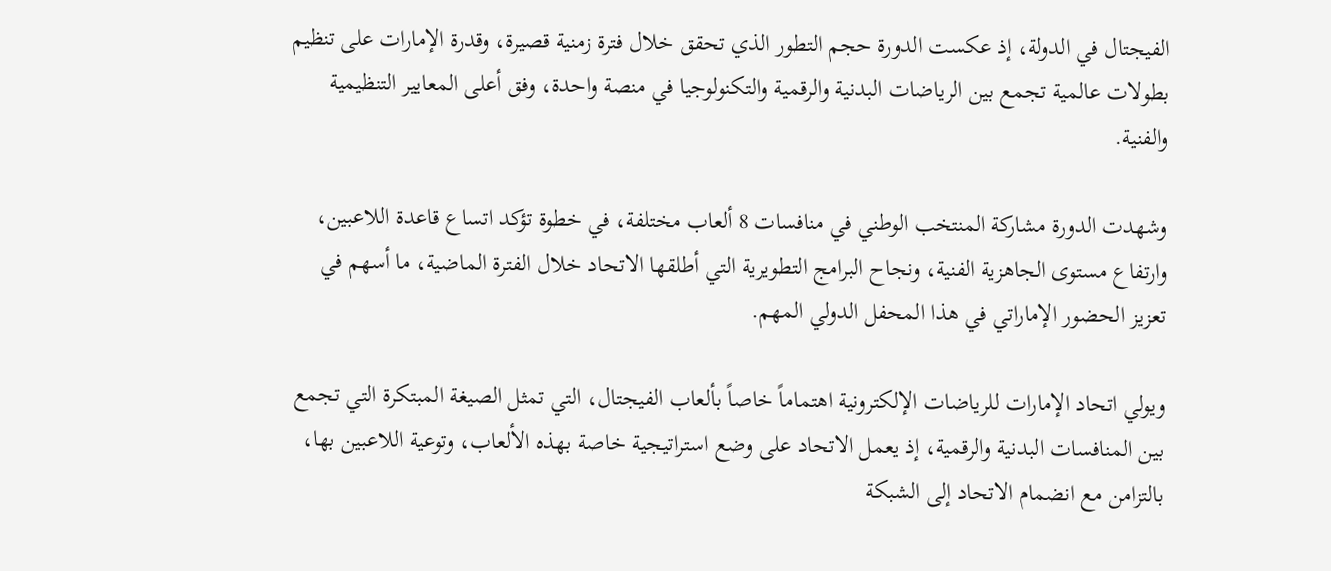الفيجتال في الدولة، إذ عكست الدورة حجم التطور الذي تحقق خلال فترة زمنية قصيرة، وقدرة الإمارات على تنظيم بطولات عالمية تجمع بين الرياضات البدنية والرقمية والتكنولوجيا في منصة واحدة، وفق أعلى المعايير التنظيمية والفنية.

وشهدت الدورة مشاركة المنتخب الوطني في منافسات 8 ألعاب مختلفة، في خطوة تؤكد اتساع قاعدة اللاعبين، وارتفاع مستوى الجاهزية الفنية، ونجاح البرامج التطويرية التي أطلقها الاتحاد خلال الفترة الماضية، ما أسهم في تعزيز الحضور الإماراتي في هذا المحفل الدولي المهم.

ويولي اتحاد الإمارات للرياضات الإلكترونية اهتماماً خاصاً بألعاب الفيجتال، التي تمثل الصيغة المبتكرة التي تجمع بين المنافسات البدنية والرقمية، إذ يعمل الاتحاد على وضع استراتيجية خاصة بهذه الألعاب، وتوعية اللاعبين بها، بالتزامن مع انضمام الاتحاد إلى الشبكة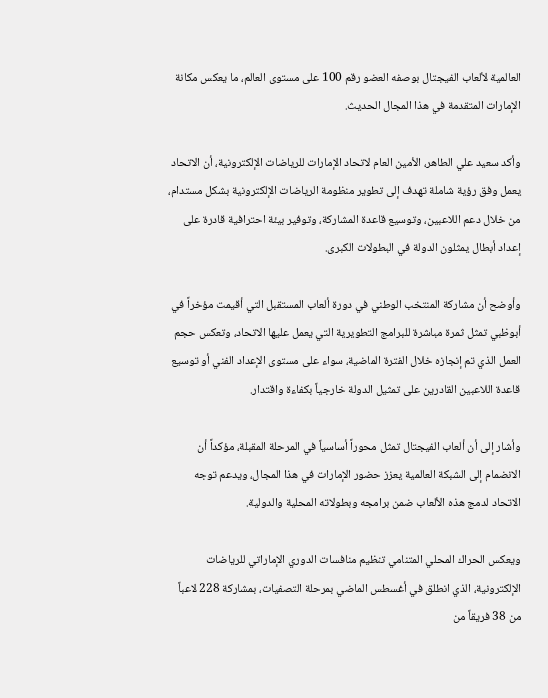العالمية لألعاب الفيجتال بوصفه العضو رقم 100 على مستوى العالم، ما يعكس مكانة الإمارات المتقدمة في هذا المجال الحديث.

وأكد سعيد علي الطاهر، الأمين العام لاتحاد الإمارات للرياضات الإلكترونية، أن الاتحاد يعمل وفق رؤية شاملة تهدف إلى تطوير منظومة الرياضات الإلكترونية بشكل مستدام، من خلال دعم اللاعبين، وتوسيع قاعدة المشاركة، وتوفير بيئة احترافية قادرة على إعداد أبطال يمثلون الدولة في البطولات الكبرى.

وأوضح أن مشاركة المنتخب الوطني في دورة ألعاب المستقبل التي أقيمت مؤخراً في أبوظبي تمثل ثمرة مباشرة للبرامج التطويرية التي يعمل عليها الاتحاد، وتعكس حجم العمل الذي تم إنجازه خلال الفترة الماضية، سواء على مستوى الإعداد الفني أو توسيع قاعدة اللاعبين القادرين على تمثيل الدولة خارجياً بكفاءة واقتدار.

وأشار إلى أن ألعاب الفيجتال تمثل محوراً أساسياً في المرحلة المقبلة، مؤكداً أن الانضمام إلى الشبكة العالمية يعزز حضور الإمارات في هذا المجال، ويدعم توجه الاتحاد لدمج هذه الألعاب ضمن برامجه وبطولاته المحلية والدولية.

ويعكس الحراك المحلي المتنامي تنظيم منافسات الدوري الإماراتي للرياضات الإلكترونية، الذي انطلق في أغسطس الماضي بمرحلة التصفيات، بمشاركة 228 لاعباً من 38 فريقاً من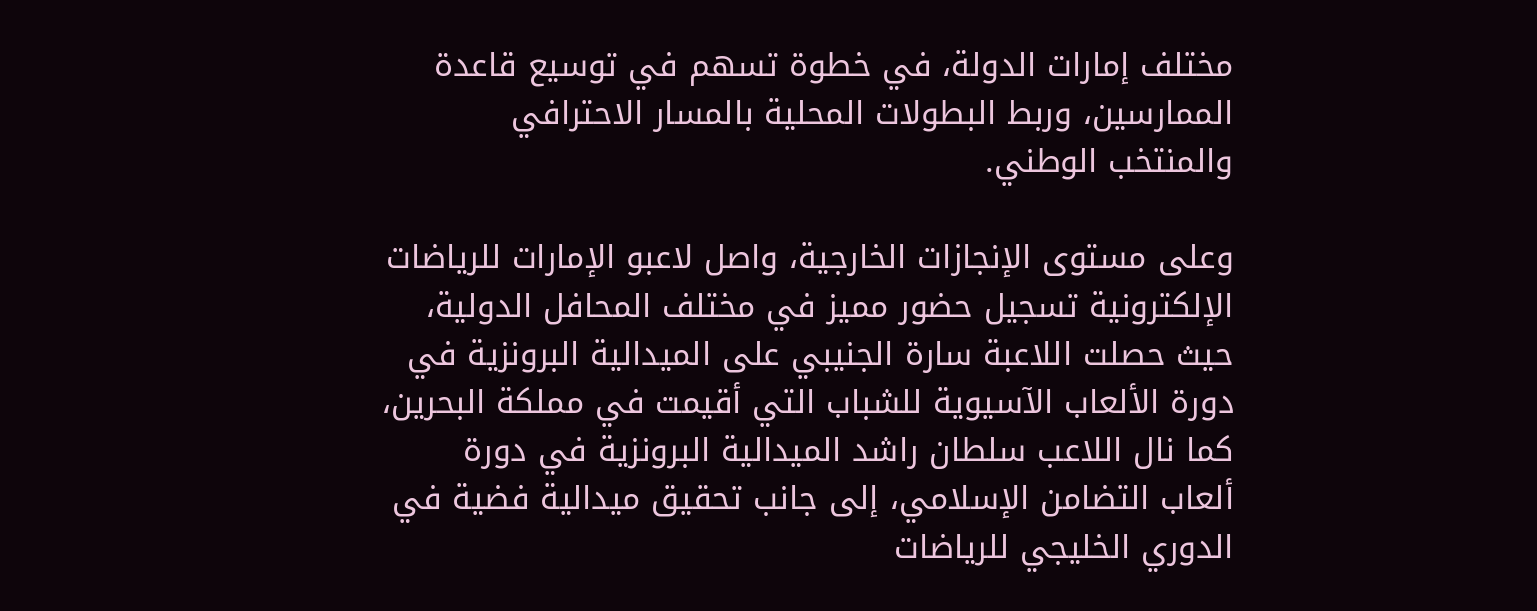مختلف إمارات الدولة، في خطوة تسهم في توسيع قاعدة الممارسين، وربط البطولات المحلية بالمسار الاحترافي والمنتخب الوطني.

وعلى مستوى الإنجازات الخارجية، واصل لاعبو الإمارات للرياضات الإلكترونية تسجيل حضور مميز في مختلف المحافل الدولية، حيث حصلت اللاعبة سارة الجنيبي على الميدالية البرونزية في دورة الألعاب الآسيوية للشباب التي أقيمت في مملكة البحرين، كما نال اللاعب سلطان راشد الميدالية البرونزية في دورة ألعاب التضامن الإسلامي، إلى جانب تحقيق ميدالية فضية في الدوري الخليجي للرياضات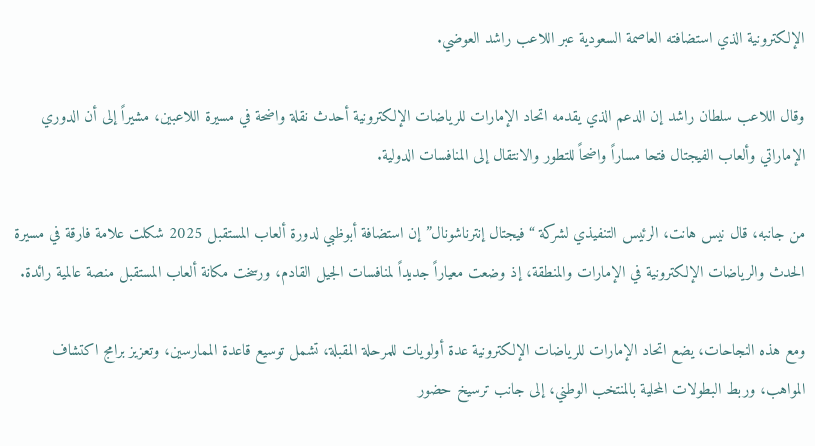الإلكترونية الذي استضافته العاصمة السعودية عبر اللاعب راشد العوضي.

وقال اللاعب سلطان راشد إن الدعم الذي يقدمه اتحاد الإمارات للرياضات الإلكترونية أحدث نقلة واضحة في مسيرة اللاعبين، مشيراً إلى أن الدوري الإماراتي وألعاب الفيجتال فتحا مساراً واضحاً للتطور والانتقال إلى المنافسات الدولية.

من جانبه، قال نيس هانت، الرئيس التنفيذي لشركة “فيجتال إنترناشونال” إن استضافة أبوظبي لدورة ألعاب المستقبل 2025 شكلت علامة فارقة في مسيرة الحدث والرياضات الإلكترونية في الإمارات والمنطقة، إذ وضعت معياراً جديداً لمنافسات الجيل القادم، ورسخت مكانة ألعاب المستقبل منصة عالمية رائدة.

ومع هذه النجاحات، يضع اتحاد الإمارات للرياضات الإلكترونية عدة أولويات للمرحلة المقبلة، تشمل توسيع قاعدة الممارسين، وتعزيز برامج اكتشاف المواهب، وربط البطولات المحلية بالمنتخب الوطني، إلى جانب ترسيخ حضور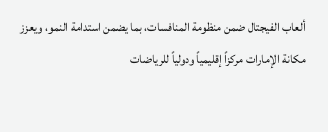ألعاب الفيجتال ضمن منظومة المنافسات، بما يضمن استدامة النمو، ويعزز مكانة الإمارات مركزاً إقليمياً ودولياً للرياضات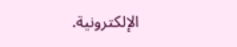الإلكترونية.